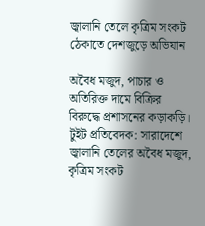জ্বালানি তেলে কৃত্রিম সংকট ঠেকাতে দেশজুড়ে অভিযান

অবৈধ মজুদ, পাচার ও অতিরিক্ত দামে বিক্রির বিরুদ্ধে প্রশাসনের কড়াকড়ি।
টুইট প্রতিবেদক: সারাদেশে জ্বালানি তেলের অবৈধ মজুদ, কৃত্রিম সংকট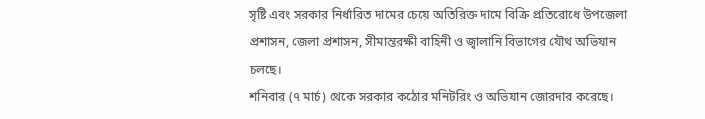সৃষ্টি এবং সরকার নির্ধারিত দামের চেয়ে অতিরিক্ত দামে বিক্রি প্রতিরোধে উপজেলা প্রশাসন, জেলা প্রশাসন, সীমান্তরক্ষী বাহিনী ও জ্বালানি বিভাগের যৌথ অভিযান চলছে।
শনিবার (৭ মার্চ) থেকে সরকার কঠোর মনিটরিং ও অভিযান জোরদার করেছে।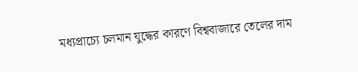মধ্যপ্রাচ্যে চলমান যুদ্ধের কারণে বিশ্ববাজারে তেলের দাম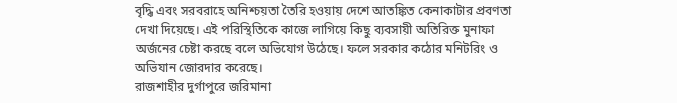বৃদ্ধি এবং সরবরাহে অনিশ্চয়তা তৈরি হওয়ায় দেশে আতঙ্কিত কেনাকাটার প্রবণতা দেখা দিয়েছে। এই পরিস্থিতিকে কাজে লাগিয়ে কিছু ব্যবসায়ী অতিরিক্ত মুনাফা অর্জনের চেষ্টা করছে বলে অভিযোগ উঠেছে। ফলে সরকার কঠোর মনিটরিং ও অভিযান জোরদার করেছে।
রাজশাহীর দুর্গাপুরে জরিমানা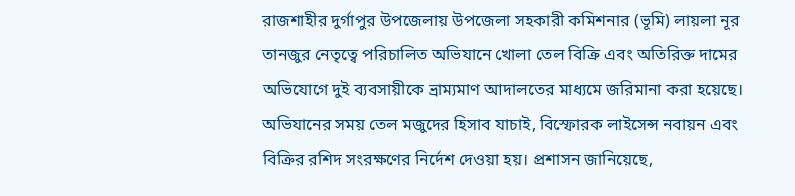রাজশাহীর দুর্গাপুর উপজেলায় উপজেলা সহকারী কমিশনার (ভূমি) লায়লা নূর তানজুর নেতৃত্বে পরিচালিত অভিযানে খোলা তেল বিক্রি এবং অতিরিক্ত দামের অভিযোগে দুই ব্যবসায়ীকে ভ্রাম্যমাণ আদালতের মাধ্যমে জরিমানা করা হয়েছে।
অভিযানের সময় তেল মজুদের হিসাব যাচাই, বিস্ফোরক লাইসেন্স নবায়ন এবং বিক্রির রশিদ সংরক্ষণের নির্দেশ দেওয়া হয়। প্রশাসন জানিয়েছে,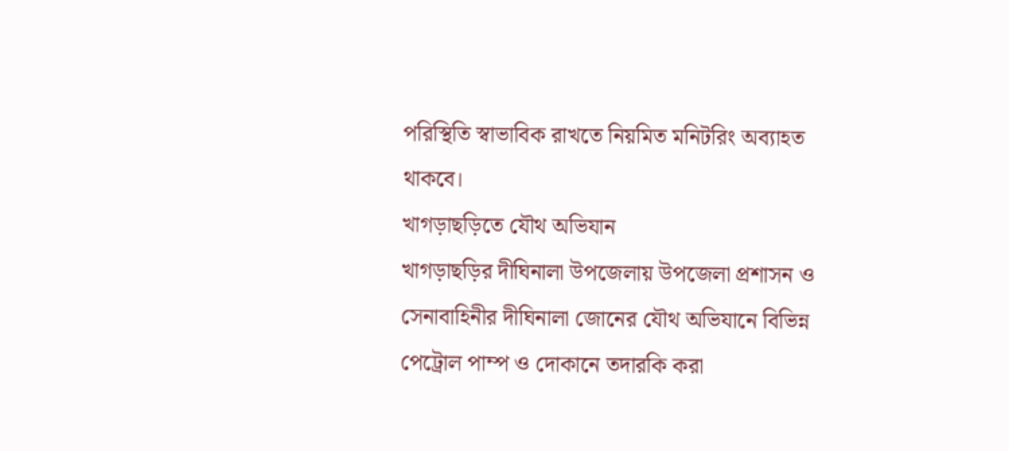পরিস্থিতি স্বাভাবিক রাখতে নিয়মিত মনিটরিং অব্যাহত থাকবে।
খাগড়াছড়িতে যৌথ অভিযান
খাগড়াছড়ির দীঘিনালা উপজেলায় উপজেলা প্রশাসন ও সেনাবাহিনীর দীঘিনালা জোনের যৌথ অভিযানে বিভিন্ন পেট্রোল পাম্প ও দোকানে তদারকি করা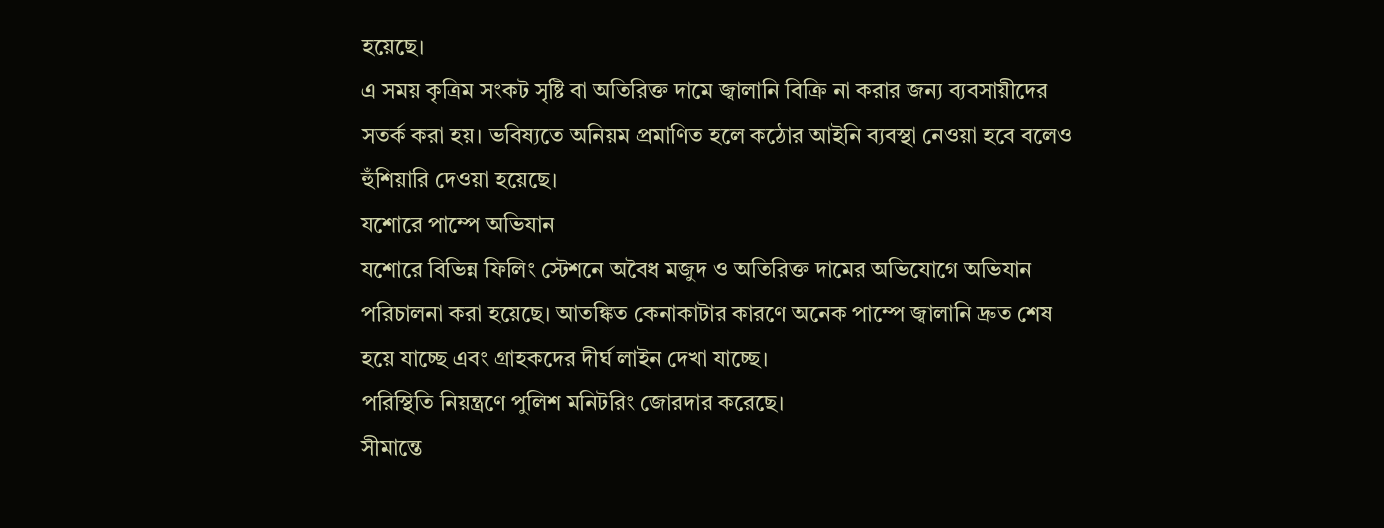হয়েছে।
এ সময় কৃত্রিম সংকট সৃষ্টি বা অতিরিক্ত দামে জ্বালানি বিক্রি না করার জন্য ব্যবসায়ীদের সতর্ক করা হয়। ভবিষ্যতে অনিয়ম প্রমাণিত হলে কঠোর আইনি ব্যবস্থা নেওয়া হবে বলেও হুঁশিয়ারি দেওয়া হয়েছে।
যশোরে পাম্পে অভিযান
যশোরে বিভিন্ন ফিলিং স্টেশনে অবৈধ মজুদ ও অতিরিক্ত দামের অভিযোগে অভিযান পরিচালনা করা হয়েছে। আতঙ্কিত কেনাকাটার কারণে অনেক পাম্পে জ্বালানি দ্রুত শেষ হয়ে যাচ্ছে এবং গ্রাহকদের দীর্ঘ লাইন দেখা যাচ্ছে।
পরিস্থিতি নিয়ন্ত্রণে পুলিশ মনিটরিং জোরদার করেছে।
সীমান্তে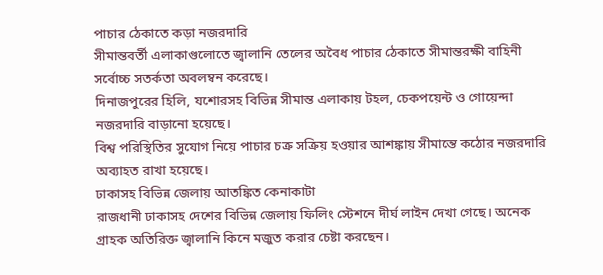পাচার ঠেকাতে কড়া নজরদারি
সীমান্তবর্তী এলাকাগুলোতে জ্বালানি তেলের অবৈধ পাচার ঠেকাতে সীমান্তরক্ষী বাহিনী সর্বোচ্চ সতর্কতা অবলম্বন করেছে।
দিনাজপুরের হিলি, যশোরসহ বিভিন্ন সীমান্ত এলাকায় টহল, চেকপয়েন্ট ও গোয়েন্দা নজরদারি বাড়ানো হয়েছে।
বিশ্ব পরিস্থিতির সুযোগ নিয়ে পাচার চক্র সক্রিয় হওয়ার আশঙ্কায় সীমান্তে কঠোর নজরদারি অব্যাহত রাখা হয়েছে।
ঢাকাসহ বিভিন্ন জেলায় আতঙ্কিত কেনাকাটা
রাজধানী ঢাকাসহ দেশের বিভিন্ন জেলায় ফিলিং স্টেশনে দীর্ঘ লাইন দেখা গেছে। অনেক গ্রাহক অতিরিক্ত জ্বালানি কিনে মজুত করার চেষ্টা করছেন।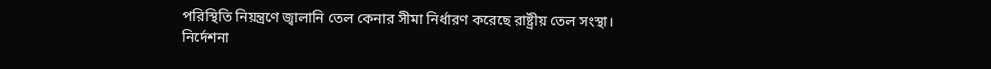পরিস্থিতি নিয়ন্ত্রণে জ্বালানি তেল কেনার সীমা নির্ধারণ করেছে রাষ্ট্রীয় তেল সংস্থা।
নির্দেশনা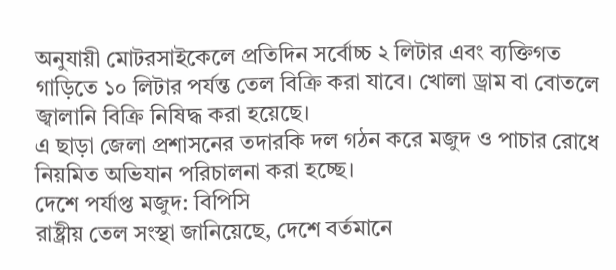অনুযায়ী মোটরসাইকেলে প্রতিদিন সর্বোচ্চ ২ লিটার এবং ব্যক্তিগত গাড়িতে ১০ লিটার পর্যন্ত তেল বিক্রি করা যাবে। খোলা ড্রাম বা বোতলে জ্বালানি বিক্রি নিষিদ্ধ করা হয়েছে।
এ ছাড়া জেলা প্রশাসনের তদারকি দল গঠন করে মজুদ ও পাচার রোধে নিয়মিত অভিযান পরিচালনা করা হচ্ছে।
দেশে পর্যাপ্ত মজুদ: বিপিসি
রাষ্ট্রীয় তেল সংস্থা জানিয়েছে, দেশে বর্তমানে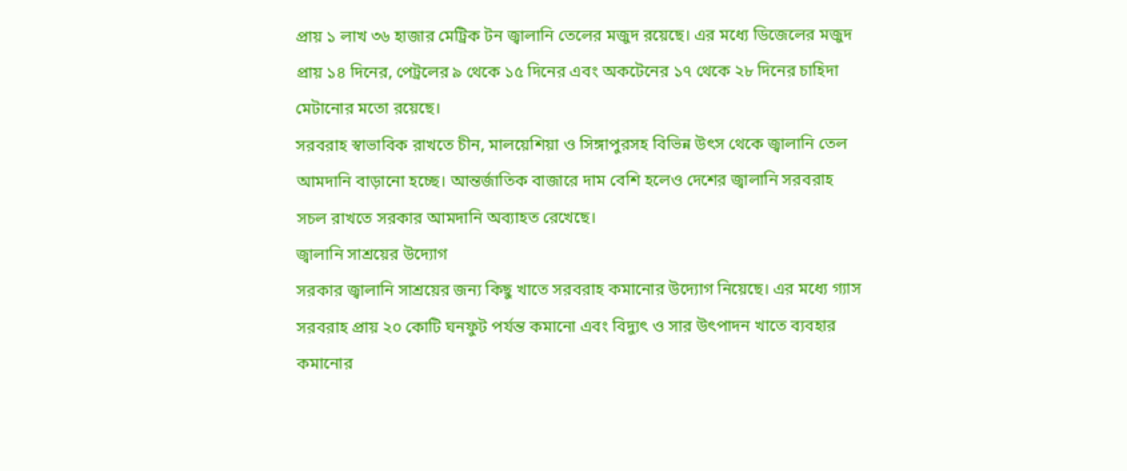প্রায় ১ লাখ ৩৬ হাজার মেট্রিক টন জ্বালানি তেলের মজুদ রয়েছে। এর মধ্যে ডিজেলের মজুদ প্রায় ১৪ দিনের, পেট্রলের ৯ থেকে ১৫ দিনের এবং অকটেনের ১৭ থেকে ২৮ দিনের চাহিদা মেটানোর মতো রয়েছে।
সরবরাহ স্বাভাবিক রাখতে চীন, মালয়েশিয়া ও সিঙ্গাপুরসহ বিভিন্ন উৎস থেকে জ্বালানি তেল আমদানি বাড়ানো হচ্ছে। আন্তর্জাতিক বাজারে দাম বেশি হলেও দেশের জ্বালানি সরবরাহ সচল রাখতে সরকার আমদানি অব্যাহত রেখেছে।
জ্বালানি সাশ্রয়ের উদ্যোগ
সরকার জ্বালানি সাশ্রয়ের জন্য কিছু খাতে সরবরাহ কমানোর উদ্যোগ নিয়েছে। এর মধ্যে গ্যাস সরবরাহ প্রায় ২০ কোটি ঘনফুট পর্যন্ত কমানো এবং বিদ্যুৎ ও সার উৎপাদন খাতে ব্যবহার কমানোর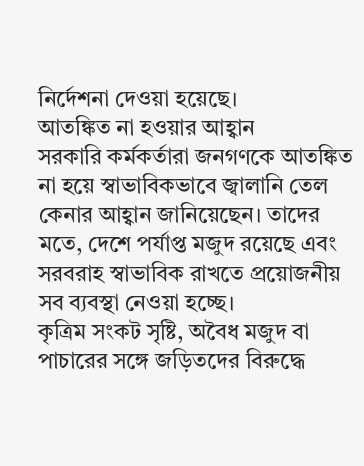নির্দেশনা দেওয়া হয়েছে।
আতঙ্কিত না হওয়ার আহ্বান
সরকারি কর্মকর্তারা জনগণকে আতঙ্কিত না হয়ে স্বাভাবিকভাবে জ্বালানি তেল কেনার আহ্বান জানিয়েছেন। তাদের মতে, দেশে পর্যাপ্ত মজুদ রয়েছে এবং সরবরাহ স্বাভাবিক রাখতে প্রয়োজনীয় সব ব্যবস্থা নেওয়া হচ্ছে।
কৃত্রিম সংকট সৃষ্টি, অবৈধ মজুদ বা পাচারের সঙ্গে জড়িতদের বিরুদ্ধে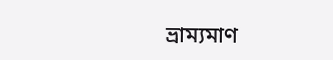ভ্রাম্যমাণ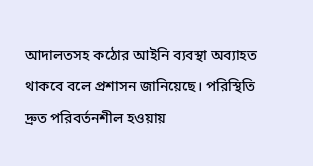আদালতসহ কঠোর আইনি ব্যবস্থা অব্যাহত থাকবে বলে প্রশাসন জানিয়েছে। পরিস্থিতি দ্রুত পরিবর্তনশীল হওয়ায়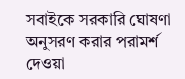সবাইকে সরকারি ঘোষণা অনুসরণ করার পরামর্শ দেওয়া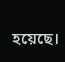হয়েছে।